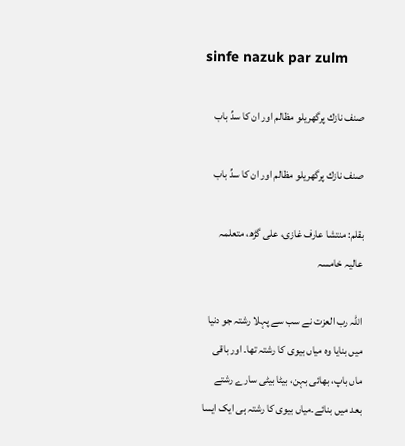sinfe nazuk par zulm

صنف نازك پرگھريلو مظالم اور ان كا سدِّ باب

صنف نازك پرگھريلو مظالم اور ان كا سدِّ باب

بقلم: منتشا عارف غازى، على گڑھ، متعلمہ عاليہ خامسہ

اللہ رب العزت نے سب سے پہلا رشتہ جو دنیا میں بنایا وہ میاں بیوی کا رشتہ تھا۔ اور باقی ماں باپ، بھائى بہن، بيٹا بیٹی سارے رشتے بعد میں بنائے۔میاں بیوی کا رشتہ ہی ایک ایسا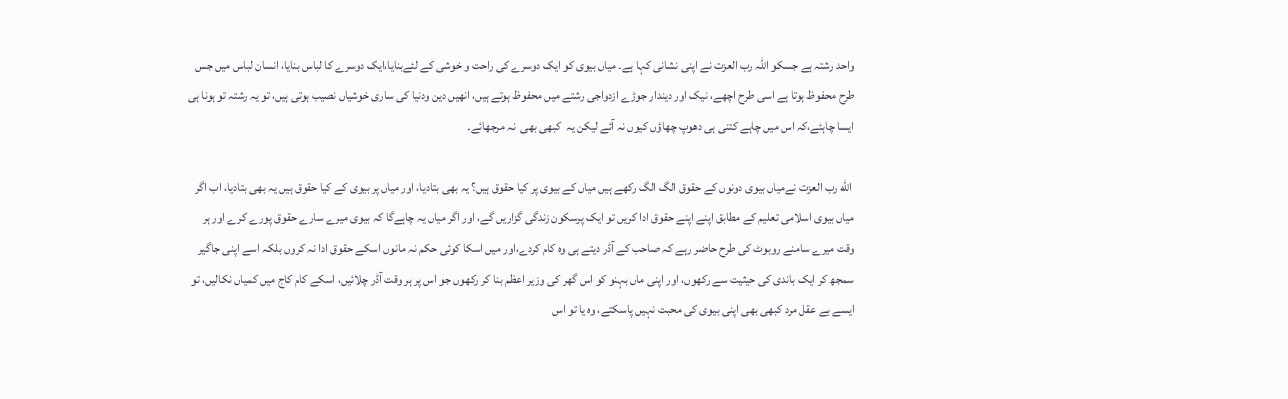واحد رشتہ ہے جسکو اللہ رب العزت نے اپنی نشانی کہا ہے۔ میاں بیوی کو ایک دوسرے کی راحت و خوشی کے لئےبنایا،ایک دوسرے کا لباس بنایا، انسان لباس میں جس طرح محفوظ ہوتا ہے اسی طرح اچھے، نیک اور دیندار جوڑے ازدواجی رشتے میں محفوظ ہوتے ہیں، انھيں دين ودنيا كى سارى خوشياں نصيب ہوتى ہيں، تو یہ رشتہ تو ہونا ہی ایسا چاہئے،کہ اس میں چاہے کتنی ہی دھوپ چھاؤں کیوں نہ آئے لیکن یہ  كبھى بھی  نہ مرجھائے۔

 الله رب العزت نےمیاں بیوی دونوں کے حقوق الگ الگ رکھے ہیں میاں کے بیوی پر کیا حقوق ہیں؟ یہ بھی بتادیا، اور میاں پر بیوی کے کیا حقوق ہیں یہ بھی بتادیا، اب اگر میاں بیوی اسلامی تعلیم کے مطابق اپنے اپنے حقوق ادا کریں تو ایک پرسکون زندگی گزاریں گے، اور اگر میاں یہ چاہےگا کہ بیوی میرے سارے حقوق پورے کرے اور ہر وقت میرے سامنے روبوٹ کی طرح حاضر رہے کہ صاحب کے آڈر دیتے ہی وہ کام کردے،اور میں اسکا کوئى حکم نہ مانوں اسکے حقوق ادا نہ کروں بلکہ اسے اپنی جاگیر سمجھ کر ایک باندی کی حیثیت سے رکھوں، اور اپنی ماں بہنو کو اس گھر کی وزیر اعظم بنا کر رکھوں جو اس پر ہر وقت آڈر چلائیں، اسکے کام کاج میں کمیاں نکالیں، تو ایسے بے عقل مرد کبھی بھی اپنی بیوی کی محبت نہیں پاسکتے، وہ یا تو اس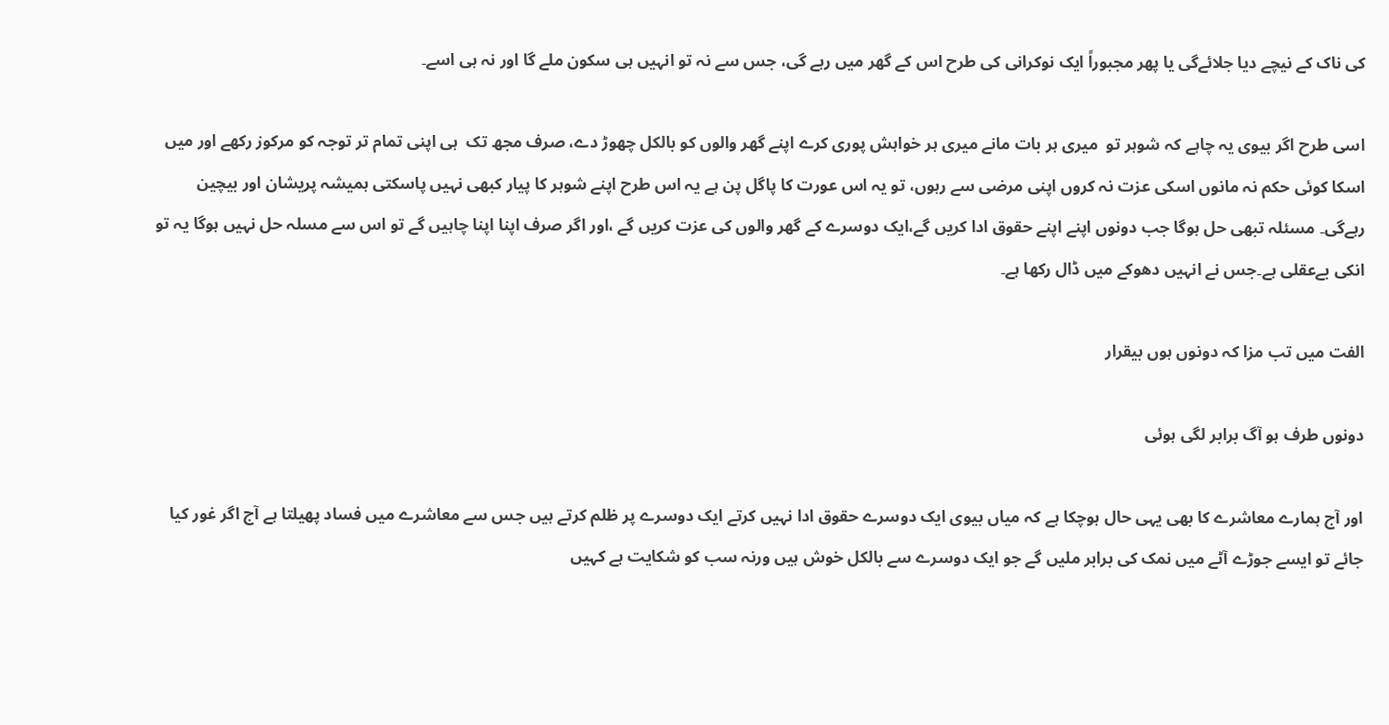كى ناک کے نیچے دیا جلائےگی یا پھر مجبوراً ایک نوکرانی کی طرح اس كے گھر میں رہے گی، جس سے نہ تو انہیں ہی سکون ملے گا اور نہ ہی اسے۔

اسی طرح اگر بیوی یہ چاہے کہ شوہر تو  میری ہر بات مانے میری ہر خواہش پوری کرے اپنے گھر والوں کو بالکل چھوڑ دے، صرف مجھ تک  ہی اپنی تمام تر توجہ کو مركوز رکھے اور میں اسکا کوئى حکم نہ مانوں اسکی عزت نہ کروں اپنی مرضی سے رہوں، تو یہ اس عورت کا پاگل پن ہے یہ اس طرح اپنے شوہر کا پیار کبھی نہیں پاسکتی ہمیشہ پریشان اور بیچین رہےگی۔ مسئلہ تبھی حل ہوگا جب دونوں اپنے اپنے حقوق ادا کریں گے،ایک دوسرے کے گھر والوں کی عزت کریں گے ،اور اگر صرف اپنا اپنا چاہیں گے تو اس سے مسلہ حل نہیں ہوگا یہ تو انکی بےعقلی ہے۔جس نے انہیں دھوکے میں ڈال رکھا ہے۔

الفت ميں تب مزا كہ دونوں ہوں بيقرار

دونوں طرف ہو آگ برابر لگى ہوئى

اور آج ہمارے معاشرے کا بھی یہی حال ہوچکا ہے کہ میاں بیوی ایک دوسرے حقوق ادا نہیں کرتے ایک دوسرے پر ظلم کرتے ہیں جس سے معاشرے میں فساد پھیلتا ہے آج اگر غور کیا جائے تو ایسے جوڑے آٹے میں نمک کی برابر ملیں گے جو ایک دوسرے سے بالكل خوش ہیں ورنہ سب کو شکایت ہے کہیں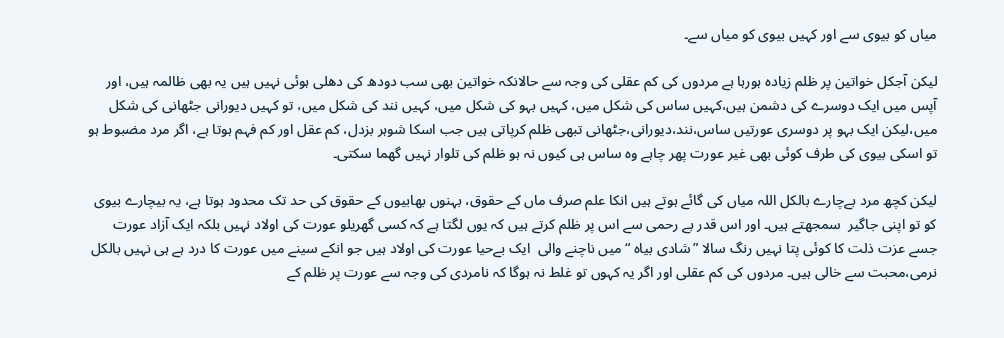میاں کو بیوی سے اور کہیں بیوی کو میاں سے۔

لیکن آجکل خواتین پر ظلم زیادہ ہورہا ہے مردوں کی کم عقلی کی وجہ سے حالانکہ خواتین بھی سب دودھ کی دھلی ہوئى نہیں ہیں یہ بھی ظالمہ ہیں، اور آپس میں ایک دوسرے کی دشمن ہیں،کہیں ساس کی شکل میں، کہیں بہو کی شکل میں، کہیں نند کی شکل میں، تو کہیں دیورانی جٹھانی کی شکل میں،لیکن ایک بہو پر دوسری عورتیں ساس،نند،دیورانی،جٹھانی تبھی ظلم کرپاتی ہیں جب اسکا شوہر بزدل، کم عقل اور کم فہم ہوتا ہے، اگر مرد مضبوط ہو تو اسکی بیوی کی طرف کوئى بھی غیر عورت پھر چاہے وہ ساس ہی کیوں نہ ہو ظلم کی تلوار نہیں گھما سکتی۔

لیکن کچھ مرد بےچارے بالکل اللہ میاں کی گائے ہوتے ہیں انکا علم صرف ماں کے حقوق، بہنوں بھابیوں کے حقوق کی حد تک محدود ہوتا ہے، یہ بیچارے بیوی کو تو اپنی جاگیر  سمجھتے ہیں۔ اور اس قدر بے رحمی سے اس پر ظلم کرتے ہیں کہ یوں لگتا ہے کہ کسی گھریلو عورت کی اولاد نہیں بلکہ ایک آزاد عورت جسے عزت ذلت کا کوئى پتا نہیں رنگ سالا ”شادی بیاہ “میں ناچنے والی  ایک بےحیا عورت کی اولاد ہیں جو انکے سینے میں عورت کا درد ہے ہی نہیں بالکل نرمی،محبت سے خالی ہیں۔ مردوں کی کم عقلی اور اگر یہ کہوں تو غلط نہ ہوگا کہ نامردی کی وجہ سے عورت پر ظلم کے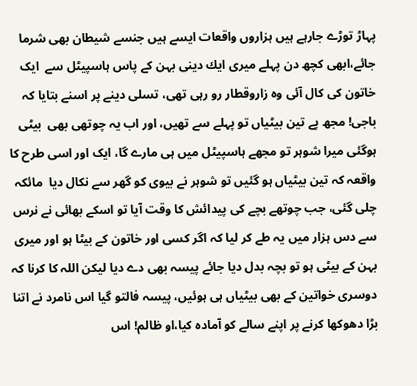پہاڑ توڑے جارہے ہیں ہزاروں واقعات ایسے ہیں جنسے شیطان بھی شرما جائے،ابھی کچھ دن پہلے میری ایك دینی بہن کے پاس ہاسپیٹل سے  ایک خاتون کی کال آئى وہ زاروقطار رو رہی تھی، تسلی دینے پر اسنے بتایا کہ باجی! مجھ پے تین بیٹیاں تو پہلے سے تھیں، اور اب یہ چوتھی بھی  بیٹی ہوگئى میرا شوہر تو مجھے ہاسپیٹل میں ہی مارے گا، ایک اور اسی طرح کا واقعہ کہ تین بیٹیاں ہو گئيں تو شوہر نے بیوی کو گھر سے نکال دیا  مائکہ چلی گئى، جب چوتھے بچے کی پیدائش کا وقت آیا تو اسکے بھائى نے نرس سے دس ہزار میں یہ طے کر لیا کہ اگر کسی اور خاتون کے بیٹا ہو اور میری بہن کے بیٹی ہو تو بچہ بدل دیا جائے پیسہ بھی دے دیا لیکن اللہ کا کرنا کہ دوسری خواتین کے بھی بیٹیاں ہی ہوئیں، پیسہ فالتو گیا اس نامرد نے اتنا بڑا دھوکھا کرنے پر اپنے سالے کو آمادہ کیا،او ظالم! اس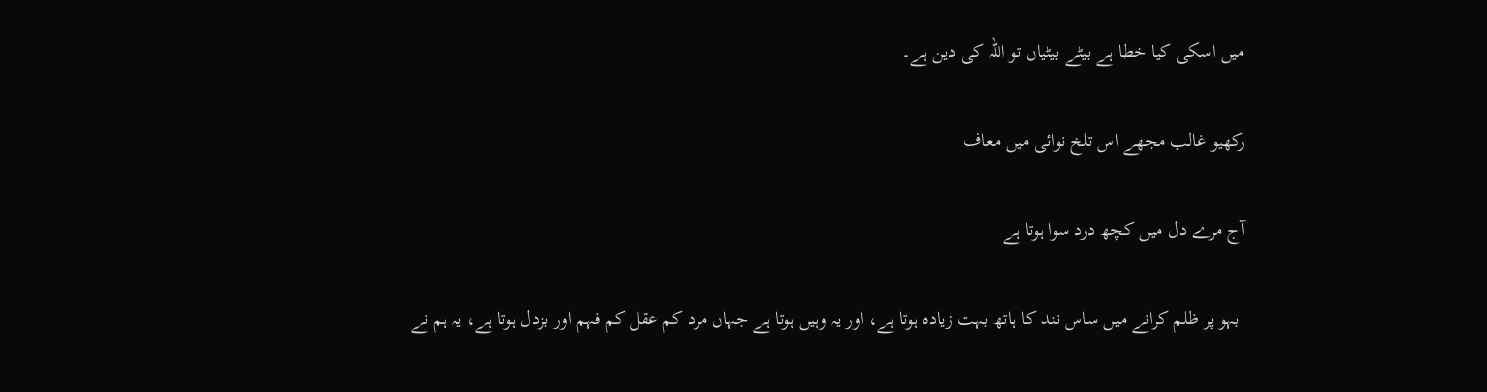میں اسکی کیا خطا ہے بیٹے بیٹیاں تو اللہ کی دین ہے۔

ركھيو غالب مجهے اس تلخ نوائى ميں معاف

آج مرے دل ميں كچھ درد سوا ہوتا ہے

 بہو پر ظلم کرانے میں ساس نند کا ہاتھ بہت زیادہ ہوتا ہے، اور یہ وہیں ہوتا ہے جہاں مرد کم عقل کم فہم اور بزدل ہوتا ہے، یہ ہم نے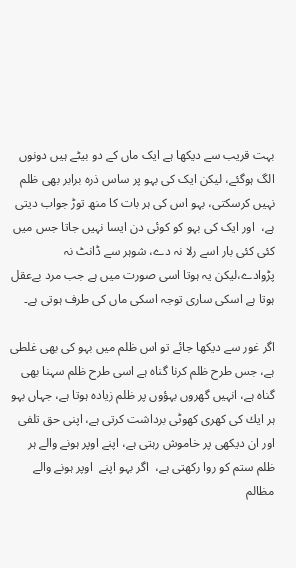بہت قریب سے دیكھا ہے ایک ماں کے دو بیٹے ہیں دونوں الگ ہوگئے، لیکن ایک کی بہو پر ساس ذرہ برابر بھی ظلم نہیں کرسکتی، بہو اس كى ہر بات كا منھ توڑ جواب ديتى ہے،  اور ایک کی بہو کو کوئى دن ایسا نہیں جاتا جس میں كئى كئى بار اسے رلا نہ دے، شوہر سے ڈانٹ نہ پڑوادے،لیکن یہ ہوتا اسی صورت میں ہے جب مرد بےعقل ہوتا ہے اسکی ساری توجہ اسکی ماں کی طرف ہوتی ہے۔

اگر غور سے ديكھا جائے تو اس ظلم ميں بہو كى بھى غلطى ہے، جس طرح ظلم كرنا گناه ہے اسى طرح ظلم سہنا بھى گناہ ہے، انہيں گھروں بہؤوں پر ظلم زيادہ ہوتا ہے، جہاں بہو ہر ايك كى كھرى كھوٹى برداشت كرتى ہے، اپنى حق تلفى اور ان ديكھى پر خاموش رہتى ہے، اپنے اوپر ہونے والے ہر ظلم ستم كو روا ركھتى ہے،  اگر بہو اپنے  اوپر ہونے والے مظالم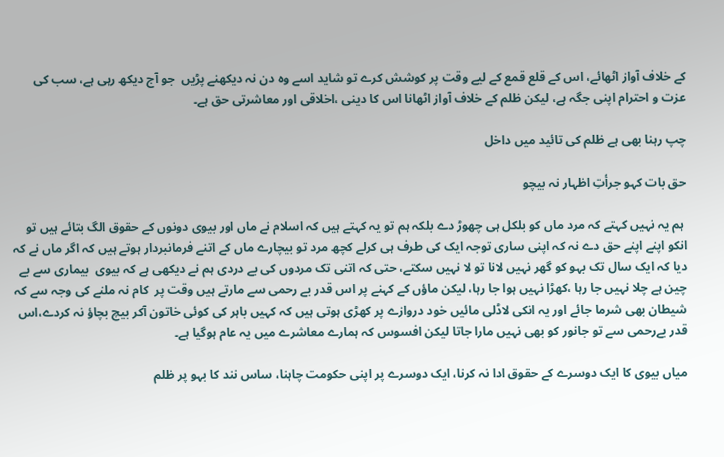كے خلاف آواز اٹھائے، اس كے قلع قمع كے ليے وقت پر كوشش كرے تو شايد اسے وہ دن نہ ديكھنے پڑيں  جو آج ديكھ رہى ہے، سب كى عزت و احترام اپنى جگہ ہے، ليكن ظلم كے خلاف آواز اٹھانا اس كا دينى ،اخلاقى اور معاشرتى حق ہے۔

چپ رہنا بھى ہے ظلم كى تائيد ميں داخل

حق بات كہو جرأتِ اظہار نہ بيچو

 ہم یہ نہیں کہتے کہ مرد ماں کو بلکل ہی چھوڑ دے بلکہ ہم تو یہ کہتے ہیں کہ اسلام نے ماں اور بیوی دونوں کے حقوق الگ بتائے ہیں تو انکو اپنے اپنے حق دے نہ کہ اپنی ساری توجہ ایک کی طرف ہی کرلے کچھ مرد تو بیچارے ماں کے اتنے فرمانبردار ہوتے ہیں کہ اگر ماں نے کہ دیا کہ ایک سال تک بہو کو گھر نہیں لانا تو لا نہیں سکتے، حتی کہ اتنی تک مردوں کی بے دردی ہم نے دیکھی ہے کہ بیوی  بیماری سے بے چين ہے چلا نہیں جا رہا ،کھڑا نہیں ہوا جا رہا، لیکن ماؤں کے کہنے پر اس قدر بے رحمی سے مارتے ہیں وقت پر  کام نہ ملنے کی وجہ سے کہ شیطان بھی شرما جائے اور یہ انکی لاڈلی مائیں خود دروازے پر کھڑی ہوتی ہیں کہ کہیں باہر کی کوئى خاتون آکر بیچ بچاؤ نہ کردے،اس قدر بےرحمی سے تو جانور کو بھی نہیں مارا جاتا لیکن افسوس کہ ہمارے معاشرے میں یہ عام ہوگیا ہے۔

میاں بیوی کا ایک دوسرے کے حقوق ادا نہ کرنا، ایک دوسرے پر اپنی حکومت چاہنا، ساس نند کا بہو پر ظلم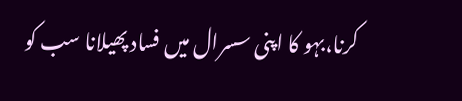کرنا،بہو کا اپنی سسرال میں فساد پھیلانا سب کو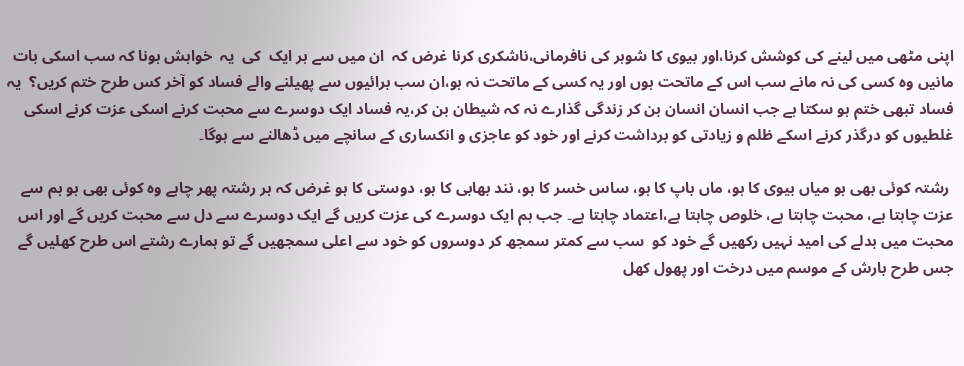اپنی مٹھی میں لینے کی کوشش کرنا،اور بیوی کا شوہر کی نافرمانی،ناشکری کرنا غرض کہ  ان میں سے ہر ایک  کی  یہ  خواہش ہونا کہ سب اسکی بات مانیں وہ کسی کی نہ مانے سب اس کے ماتحت ہوں اور یہ کسی کے ماتحت نہ ہو،ان سب برائیوں سے پھیلنے والے فساد کو آخر کس طرح ختم کریں؟  یہ فساد تبھی ختم ہو سکتا ہے جب انسان انسان بن کر زندگی گذارے نہ کہ شیطان بن کر،یہ فساد ایک دوسرے سے محبت کرنے اسکی عزت کرنے اسکی غلطیوں کو درگذر کرنے اسکے ظلم و زیادتی کو برداشت کرنے اور خود کو عاجزی و انکساری کے سانچے میں ڈھالنے سے ہوگا۔

 رشتہ کوئى بھی ہو میاں بیوی کا ہو، ماں باپ کا ہو، ساس خسر کا ہو، نند بھابی کا ہو، دوستی کا ہو غرض کہ ہر رشتہ پھر چاہے وہ کوئى بھی ہو ہم سے عزت چاہتا ہے، محبت چاہتا ہے، خلوص چاہتا ہے،اعتماد چاہتا ہے۔ جب ہم ایک دوسرے کی عزت کریں گے ایک دوسرے سے دل سے محبت کریں گے اور اس محبت میں بدلے کی امید نہیں رکھیں گے خود کو  سب سے کمتر سمجھ کر دوسروں کو خود سے اعلی سمجھیں گے تو ہمارے رشتے اس طرح کھلیں گے جس طرح بارش کے موسم میں درخت اور پھول کھل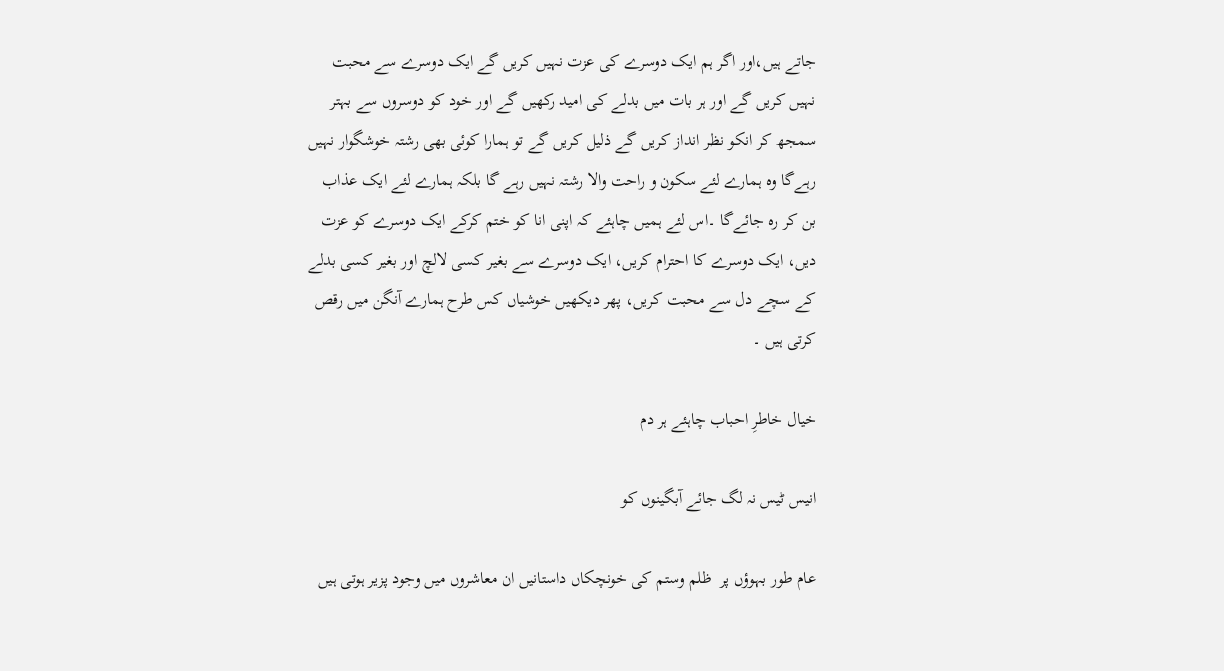جاتے ہیں،اور اگر ہم ایک دوسرے کی عزت نہیں کریں گے ایک دوسرے سے محبت نہیں کریں گے اور ہر بات میں بدلے کی امید رکھیں گے اور خود کو دوسروں سے بہتر سمجھ کر انکو نظر انداز کریں گے ذلیل کریں گے تو ہمارا کوئى بھی رشتہ خوشگوار نہیں رہےگا وہ ہمارے لئے سکون و راحت والا رشتہ نہیں رہے گا بلکہ ہمارے لئے ایک عذاب بن کر رہ جائےگا ۔اس لئے ہمیں چاہئے کہ اپنی انا کو ختم کرکے ایک دوسرے کو عزت دیں، ایک دوسرے کا احترام کریں، ایک دوسرے سے بغیر کسی لالچ اور بغیر کسی بدلے کے سچے دل سے محبت کریں، پھر دیکھیں خوشیاں کس طرح ہمارے آنگن میں رقص کرتی ہیں ۔

خيال خاطرِ احباب چاہئے ہر دم

انيس ٹيس نہ لگ جائے آبگينوں كو

عام طور بہوؤں پر  ظلم وستم كى خونچكاں داستانيں ان معاشروں ميں وجود پزير ہوتى ہيں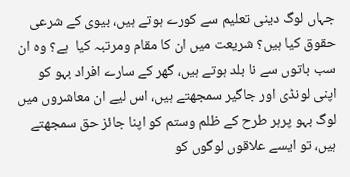جہاں لوگ دينى تعليم سے كورے ہوتے ہيں، بيوى كے شرعى حقوق كيا ہيں؟ شريعت ميں ان كا مقام ومرتبہ كيا  ہے؟ وه ان سب باتوں سے نا بلد ہوتے ہيں، گھر كے سارے افراد بہو كو اپنى لونڈى اور جاگير سمجھتے ہيں، اس ليے ان معاشروں ميں لوگ بہو پرہر طرح كے ظلم وستم كو اپنا جائز حق سمجھتے ہيں، تو ايسے علاقوں لوگوں كو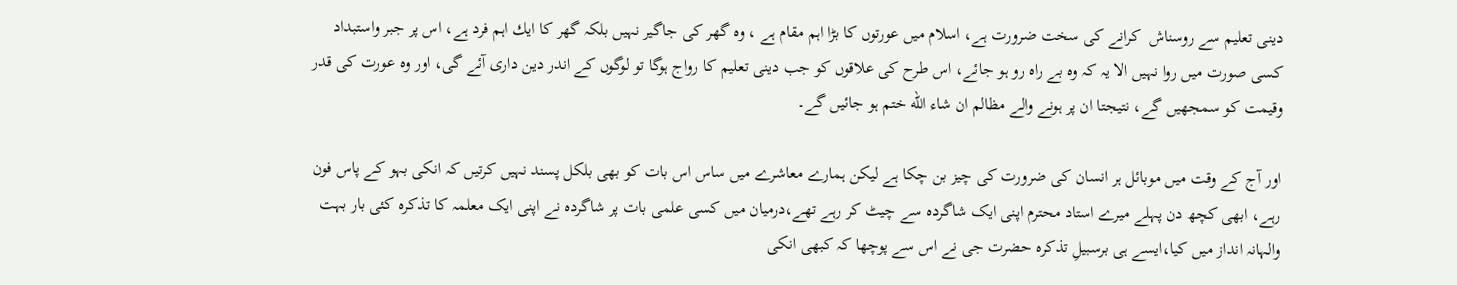دينى تعليم سے روسناش  كرانے كى سخت ضرورت ہے، اسلام ميں عورتوں كا بڑا اہم مقام ہے ، وہ گھر كى جاگير نہيں بلكہ گھر كا ايك اہم فرد ہے، اس پر جبر واستبداد كسى صورت ميں روا نہيں الا يہ كہ وہ بے راہ رو ہو جائے، اس طرح كى علاقوں كو جب دينى تعليم كا رواج ہوگا تو لوگوں كے اندر دين دارى آئے گى، اور وہ عورت كى قدر وقيمت كو سمجھيں گے، نتيجتا ان پر ہونے والے مظالم ان شاء الله ختم ہو جائيں گے۔

اور آج کے وقت میں موبائل ہر انسان کی ضرورت کی چیز بن چکا ہے لیکن ہمارے معاشرے میں ساس اس بات کو بھی بلکل پسند نہیں کرتیں کہ انکی بہو کے پاس فون رہے، ابھی کچھ دن پہلے میرے استاد محترم اپنی ایک شاگردہ سے چیٹ کر رہے تھے،درمیان میں کسی علمی بات پر شاگردہ نے اپنی ایک معلمہ کا تذکرہ كئى بار بہت والہانہ انداز میں کیا،ایسے ہی برسبیلِ تذکرہ حضرت جی نے اس سے پوچھا کہ کبھی انکی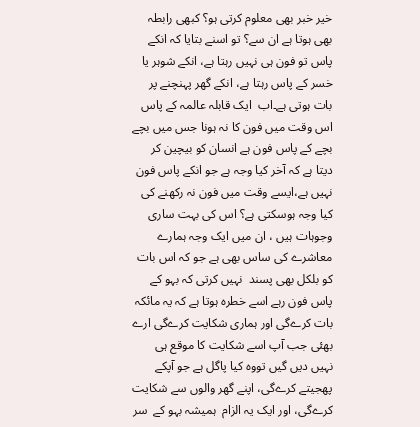خیر خبر بھی معلوم کرتی ہو؟ کبھی رابطہ بھی ہوتا ہے ان سے؟ تو اسنے بتایا کہ انکے پاس تو فون ہی نہیں رہتا ہے، انکے شوہر یا خسر کے پاس رہتا ہے، انکے گھر پہنچنے پر بات ہوتی ہے۔اب  ایک قابلہ عالمہ کے پاس اس وقت میں فون کا نہ ہونا جس میں بچے بچے کے پاس فون ہے انسان کو بیچین کر دیتا ہے کہ آخر کیا وجہ ہے جو انکے پاس فون نہیں ہے،ایسے وقت میں فون نہ رکھنے کی کیا وجہ ہوسکتی ہے؟ اس كى بہت سارى وجوہات ہيں ، ان ميں ایک وجہ ہمارے معاشرے کی ساس بھی ہے جو کہ اس بات کو بلکل بھی پسند  نہیں کرتی کہ بہو کے پاس فون رہے اسے خطرہ ہوتا ہے کہ یہ مائکہ بات کرےگی اور ہماری شکایت کرےگی ارے بھئى جب آپ اسے شکایت کا موقع ہی نہیں دیں گیں تووہ کیا پاگل ہے جو آپکے  پھجیتے کرےگی، اپنے گھر والوں سے شکایت کرےگی، اور ایک یہ الزام  ہمیشہ بہو کے  سر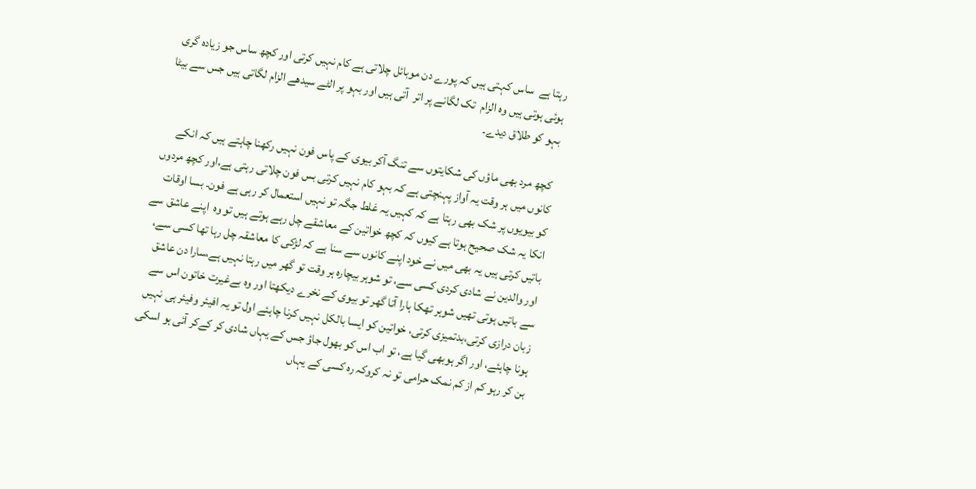رہتا ہے  ساس کہتی ہیں کہ پورے دن موبائل چلاتی ہے کام نہیں کرتی اور کچھ ساس جو زیادہ گری ہوئى ہوتی ہیں وہ الزام  تک لگانے پر اتر  آتی ہیں اور بہو پر الٹے سیدھے الزام لگاتی ہیں جس سے بیٹا بہو کو طلاق دیدے۔

 کچھ مرد بھی ماؤں کی شکایتوں سے تنگ آکر بیوی کے پاس فون نہیں رکھنا چاہتے ہیں کہ انکے کانوں میں ہر وقت یہ آواز پہنچتی ہے کہ بہو کام نہیں کرتی بس فون چلاتی رہتی ہے،اور کچھ مردوں کو بیویوں پر شک بھی رہتا ہے کہ کہیں یہ غلط جگہ تو نہیں استعمال کر رہی ہے فون۔ بسا اوقات انکا یہ شک صحیح ہوتا ہے کیوں کہ کچھ خواتین کے معاشقے چل رہے ہوتے ہیں تو وہ  اپنے عاشق سے  باتیں کرتی ہیں یہ بھی میں نے خود اپنے کانوں سے سنا ہے کہ لڑکی کا معاشقہ چل رہا تھا کسی سے، اور والدین نے شادی کردی کسی سے، تو شوہر بیچارہ ہر وقت تو گھر میں رہتا نہیں ہے،سارا دن عاشق سے باتیں ہوتی تھیں شوہر تھکا ہارا آتا گھر تو بیوی کے نخرے دیکھتا اور وہ بےغیرت خاتون اس سے زبان درازی کرتی،بدتمیزی کرتی، خواتین کو ایسا بالكل نہیں کرنا چاہئے اول تو یہ افيئر وفيئر ہی نہیں ہونا چاہئے، اور اگر ہوبھی گیا ہے، تو اب اس كو بھول جاؤ جس کے یہاں شادی كر كےکر آئى ہو اسکی بن کر رہو کم از کم نمک حرامی تو نہ کروکہ رہ کسی کے یہاں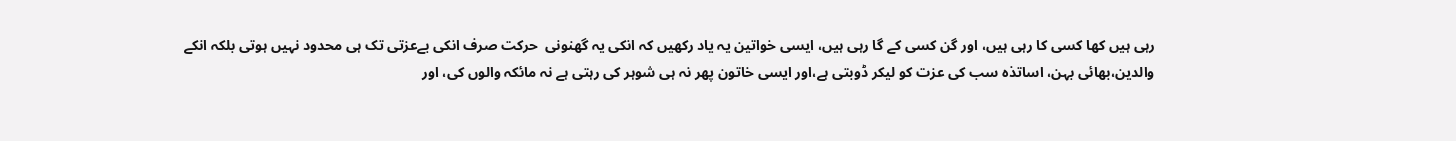رہی ہیں کھا کسی کا رہی ہیں، اور گن کسی کے گا رہی ہیں، ایسی خواتین یہ یاد رکھیں کہ انکی یہ گھنونی  حرکت صرف انکی بےعزتی تک ہی محدود نہیں ہوتی بلکہ انکے والدین،بھائى بہن، اساتذہ سب کی عزت کو لیکر ڈوبتی ہے،اور ایسی خاتون پھر نہ ہی شوہر کی رہتی ہے نہ مائکہ والوں کی، اور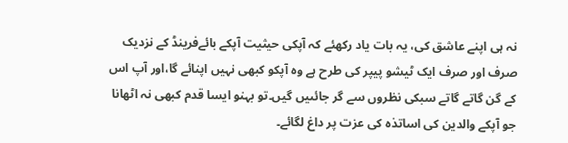نہ ہی اپنے عاشق کی، یہ بات یاد رکھئے کہ آپکی حیثیت آپکے بائےفرینڈ کے نزدیک صرف اور صرف ایک ٹیشو پیپر کی طرح ہے وہ آپکو کبھی نہیں اپنائے گا،اور آپ اس کے گن گاتے گاتے سبکی نظروں سے گر جائىیں گیں۔تو بہنو ایسا قدم کبھی نہ اٹھانا جو آپکے والدین کی اساتذہ کی عزت پر داغ لگائے۔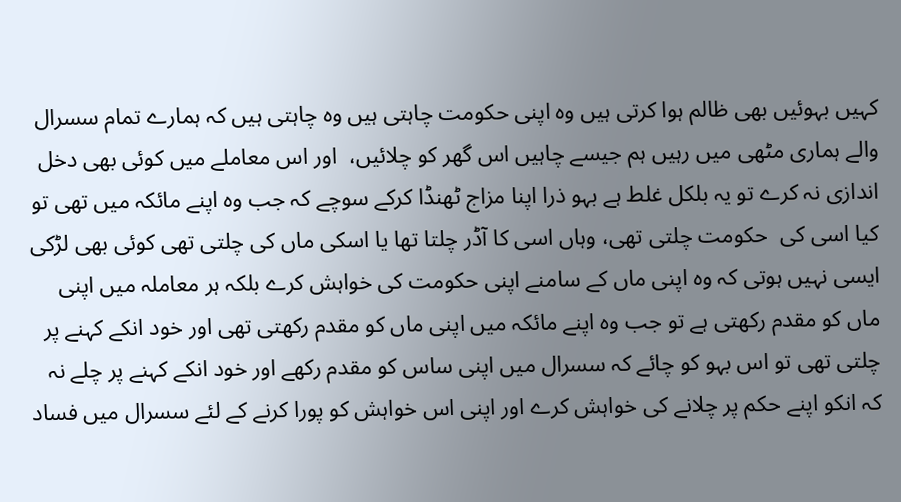کہیں بہوئیں بھی ظالم ہوا کرتی ہیں وہ اپنی حکومت چاہتی ہیں وہ چاہتی ہیں کہ ہمارے تمام سسرال والے ہماری مٹھی میں رہیں ہم جیسے چاہیں اس گھر کو چلائیں،  اور اس معاملے میں کوئى بھی دخل اندازی نہ کرے تو یہ بلکل غلط ہے بہو ذرا اپنا مزاج ٹھنڈا کرکے سوچے کہ جب وہ اپنے مائکہ میں تھی تو کیا اسی کی  حکومت چلتی تھی، وہاں اسی کا آڈر چلتا تھا یا اسکی ماں کی چلتی تھی کوئى بھی لڑکی ایسی نہیں ہوتی کہ وہ اپنی ماں کے سامنے اپنی حکومت کی خواہش کرے بلکہ ہر معاملہ میں اپنی ماں کو مقدم رکھتی ہے تو جب وہ اپنے مائکہ میں اپنی ماں کو مقدم رکھتی تھی اور خود انکے کہنے پر چلتی تھی تو اس بہو کو چائے کہ سسرال میں اپنی ساس کو مقدم رکھے اور خود انکے کہنے پر چلے نہ کہ انکو اپنے حکم پر چلانے کی خواہش کرے اور اپنی اس خواہش کو پورا کرنے کے لئے سسرال میں فساد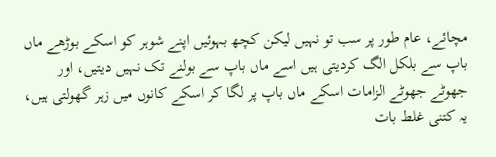مچائے، عام طور پر سب تو نہیں لیکن کچھ بہوئیں اپنے شوہر کو اسکے بوڑھے ماں باپ سے بلکل الگ کردیتی ہیں اسے ماں باپ سے بولنے تک نہیں دیتیں، اور جھوٹے جھوٹے الزامات اسکے ماں باپ پر لگا کر اسکے کانوں میں زہر گھولتی ہیں،  یہ کتنی غلط بات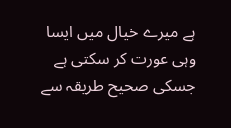ہے میرے خیال میں ایسا وہی عورت کر سکتی ہے جسکی صحیح طریقہ سے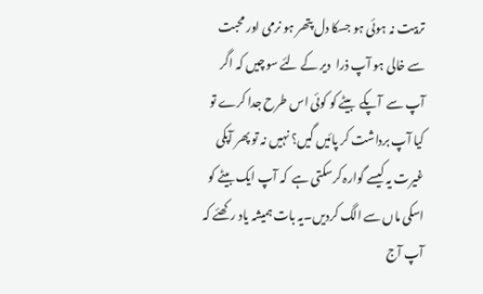تربیت نہ ہوئى ہو جسکا دل پتھر ہو نرمی اور محبت سے خالی ہو آپ ذرا  دیر کے لئے سوچیں کہ اگر  آپ سے  آپکے  بیٹے کو کوئى اس طرح جدا کرے تو کیا آپ برداشت کر پائیں گیں؟ نہیں نہ تو پھر آپکی غیرت یہ کیسے گوارہ کرسکتی ہے  کہ آپ ایک بیٹے کو اسکی ماں سے الگ کردیں۔یہ بات ہمیشہ یاد رکھئے کہ آپ آج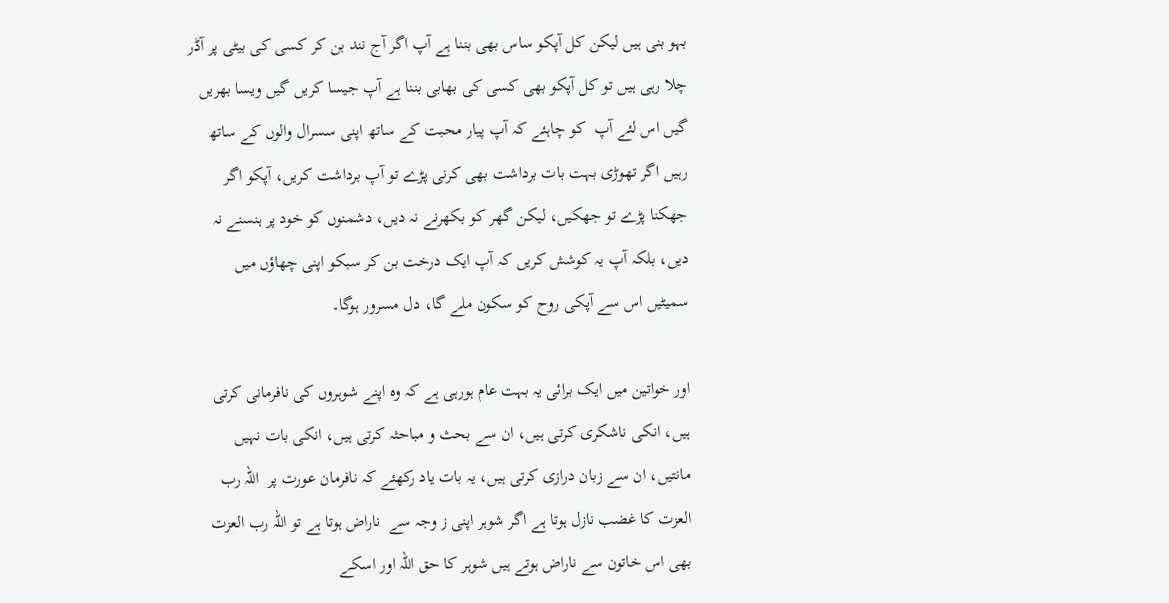بہو بنی ہیں لیکن کل آپکو ساس بھی بننا ہے آپ اگر آج نند بن کر کسی کی بیٹی پر آڈر چلا رہی ہیں تو کل آپکو بھی کسی کی بھابی بننا ہے آپ جیسا کریں گیں ویسا بھریں گیں اس لئے آپ  کو چاہئے کہ آپ پیار محبت کے ساتھ اپنی سسرال والوں کے ساتھ رہیں اگر تھوڑی بہت بات برداشت بھی کرنی پڑے تو آپ برداشت کریں، آپکو اگر جھکنا پڑے تو جھکیں، لیکن گھر کو بکھرنے نہ دیں، دشمنوں کو خود پر ہنسنے نہ دیں، بلکہ آپ یہ کوشش کریں کہ آپ ایک درخت بن کر سبکو اپنی چھاؤں میں سمیٹیں اس سے آپکی روح کو سکون ملے گا، دل مسرور ہوگا۔

اور خواتین میں ایک برائى یہ بہت عام ہورہی ہے کہ وہ اپنے شوہروں کی نافرمانی کرتی ہیں، انکی ناشکری کرتی ہیں، ان سے بحث و مباحثہ کرتی ہیں، انکی بات نہیں مانتیں، ان سے زبان درازی کرتی ہیں، یہ بات یاد رکھئے کہ نافرمان عورت پر  اللہ رب العزت کا غضب نازل ہوتا ہے اگر شوہر اپنى ز وجہ سے  ناراض ہوتا ہے تو اللہ رب العزت بھی اس خاتون سے ناراض ہوتے ہیں شوہر کا حق اللہ اور اسکے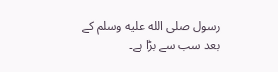رسول صلى الله عليه وسلم کے بعد سب سے بڑا ہے۔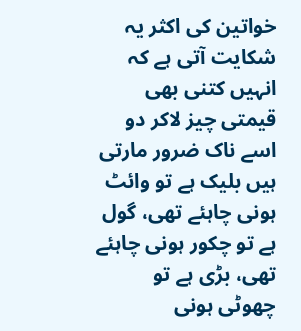خواتین کی اکثر یہ شکایت آتی ہے کہ انہیں کتنی بھی قیمتی چیز لاکر دو اسے ناک ضرور مارتی ہیں بلیک ہے تو وائٹ ہونی چاہئے تھی، گول ہے تو چکور ہونی چاہئے تھی، بڑی ہے تو چھوٹی ہونی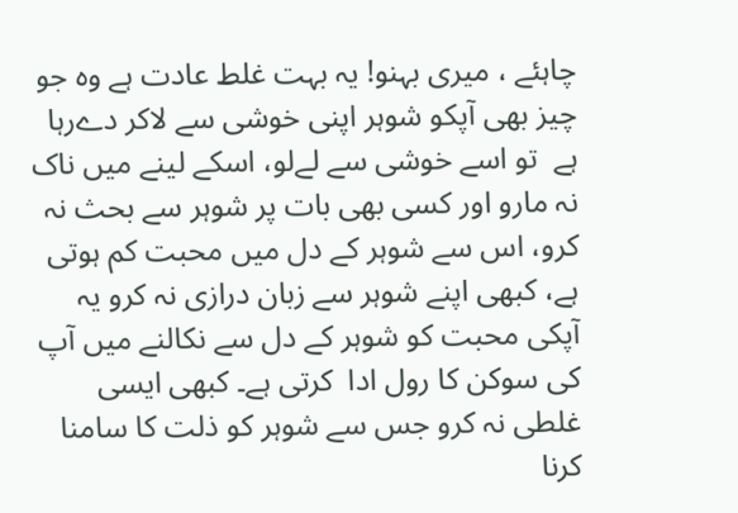چاہئے ، میری بہنو! یہ بہت غلط عادت ہے وہ جو چیز بھی آپکو شوہر اپنی خوشی سے لاکر دےرہا ہے  تو اسے خوشی سے لےلو، اسکے لینے میں ناک نہ مارو اور کسی بھی بات پر شوہر سے بحث نہ کرو، اس سے شوہر کے دل میں محبت کم ہوتی ہے، کبھی اپنے شوہر سے زبان درازی نہ کرو یہ آپکی محبت کو شوہر کے دل سے نکالنے میں آپ كى سوكن كا رول ادا  کرتی ہے۔ کبھی ایسی غلطی نہ کرو جس سے شوہر کو ذلت کا سامنا کرنا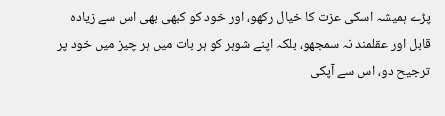پڑے ہمیشہ اسکی عزت کا خیال رکھو، اور خود کو کبھی بھی اس سے زیادہ قابل اور عقلمند نہ سمجھو، بلکہ اپنے شوہر کو ہر بات میں ہر چیز میں خود پر ترجیح دو، اس سے آپکی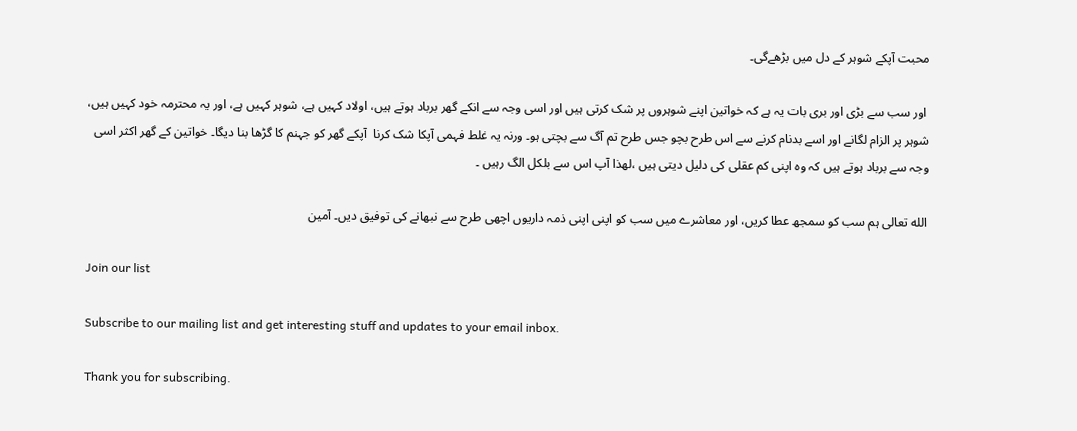محبت آپکے شوہر کے دل میں بڑھےگی۔

 اور سب سے بڑی اور بری بات یہ ہے کہ خواتین اپنے شوہروں پر شک کرتی ہیں اور اسی وجہ سے انکے گھر برباد ہوتے ہیں، اولاد کہیں ہے، شوہر کہیں ہے، اور یہ محترمہ خود کہیں ہیں، شوہر پر الزام لگانے اور اسے بدنام کرنے سے اس طرح بچو جس طرح تم آگ سے بچتی ہو۔ ورنہ یہ غلط فہمی آپکا شک کرنا  آپکے گھر کو جہنم کا گڑھا بنا دیگا۔ خواتین کے گھر اکثر اسی وجہ سے برباد ہوتے ہیں کہ وہ اپنی کم عقلی کی دلیل دیتی ہیں ،لھذا آپ اس سے بلکل الگ رہیں ۔

الله تعالى ہم سب كو سمجھ عطا كريں، اور معاشرے ميں سب كو اپنى اپنى ذمہ داريوں اچھى طرح سے نبھانے كى توفيق ديں۔ آمين

Join our list

Subscribe to our mailing list and get interesting stuff and updates to your email inbox.

Thank you for subscribing.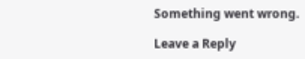Something went wrong.

Leave a Reply